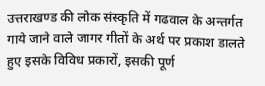उत्तराखण्ड की लोक संस्कृति में गढवाल के अन्तर्गत गाये जाने वाले जागर गीतों के अर्थ पर प्रकाश डालते हुए इसके विविध प्रकारों, इसकी पूर्ण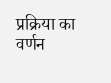प्रक्रिया का वर्णन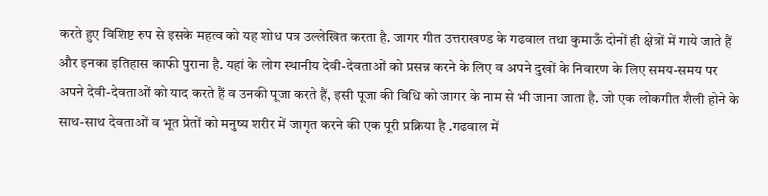करते हुए विशिष्ट रुप से इसके महत्व को यह शोध पत्र उल्लेखित करता है. जागर गीत उत्तराखण्ड के गढवाल तथा कुमाऊँ दोनों ही क्षेत्रों में गाये जाते हैं और इनका इतिहास काफी पुराना है. यहां के लोग स्थानीय देवी-देवताओं को प्रसन्न करने के लिए व अपने दुखों के निवारण के लिए समय-समय पर अपने देवी-देवताओं को याद करते हैं व उनकी पूजा करते हैं, इसी पूजा की विधि को जागर के नाम से भी जाना जाता है. जो एक लोकगीत शैली होने के साथ-साथ देवताओं व भूत प्रेतों को मनुष्य शरीर में जागृत करने की एक पूरी प्रक्रिया है .गढवाल में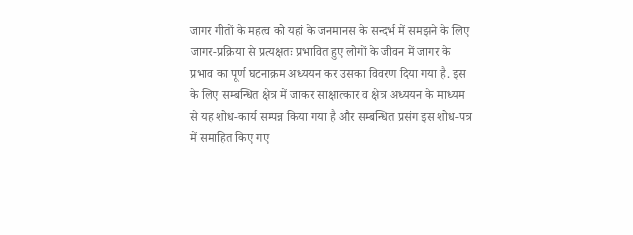जागर गीतों के महत्व को यहां के जनमानस के सन्दर्भ में समझने के लिए जागर-प्रक्रिया से प्रत्यक्षतः प्रभावित हुए लोगों के जीवन में जागर के प्रभाव का पूर्ण घटनाक्रम अध्ययन कर उसका विवरण दिया गया है. इस के लिए सम्बन्धित क्षेत्र में जाकर साक्षात्कार व क्षेत्र अध्ययन के माध्यम से यह शोध-कार्य सम्पन्न किया गया है और सम्बन्धित प्रसंग इस शोध-पत्र में समाहित किए गए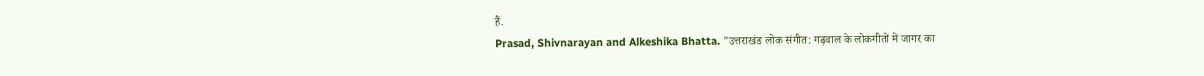हैं.
Prasad, Shivnarayan and Alkeshika Bhatta. "उत्तराखंड लोक संगीत: गढ़वाल के लोकगीतों में जागर का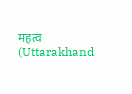महत्व (Uttarakhand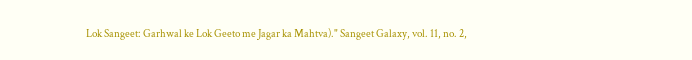Lok Sangeet: Garhwal ke Lok Geeto me Jagar ka Mahtva)." Sangeet Galaxy, vol. 11, no. 2,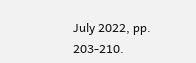July 2022, pp. 203-210.